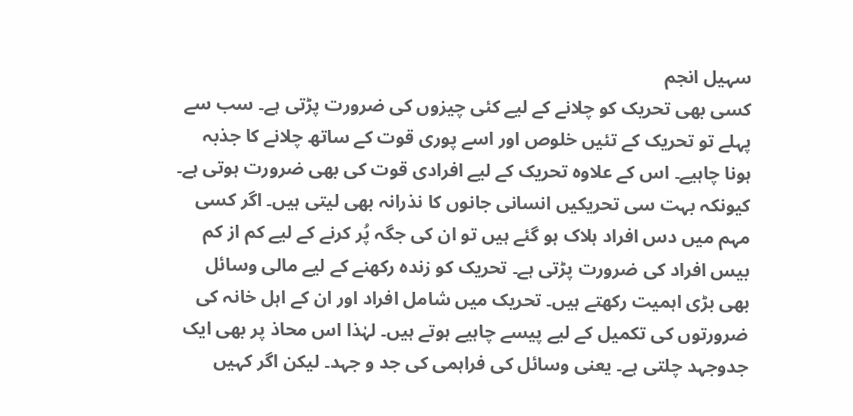سہیل انجم
کسی بھی تحریک کو چلانے کے لیے کئی چیزوں کی ضرورت پڑتی ہے۔ سب سے پہلے تو تحریک کے تئیں خلوص اور اسے پوری قوت کے ساتھ چلانے کا جذبہ ہونا چاہیے۔ اس کے علاوہ تحریک کے لیے افرادی قوت کی بھی ضرورت ہوتی ہے۔ کیونکہ بہت سی تحریکیں انسانی جانوں کا نذرانہ بھی لیتی ہیں۔ اگر کسی مہم میں دس افراد ہلاک ہو گئے ہیں تو ان کی جگہ پُر کرنے کے لیے کم از کم بیس افراد کی ضرورت پڑتی ہے۔ تحریک کو زندہ رکھنے کے لیے مالی وسائل بھی بڑی اہمیت رکھتے ہیں۔ تحریک میں شامل افراد اور ان کے اہل خانہ کی ضرورتوں کی تکمیل کے لیے پیسے چاہیے ہوتے ہیں۔ لہٰذا اس محاذ پر بھی ایک جدوجہد چلتی ہے۔ یعنی وسائل کی فراہمی کی جد و جہد۔ لیکن اگر کہیں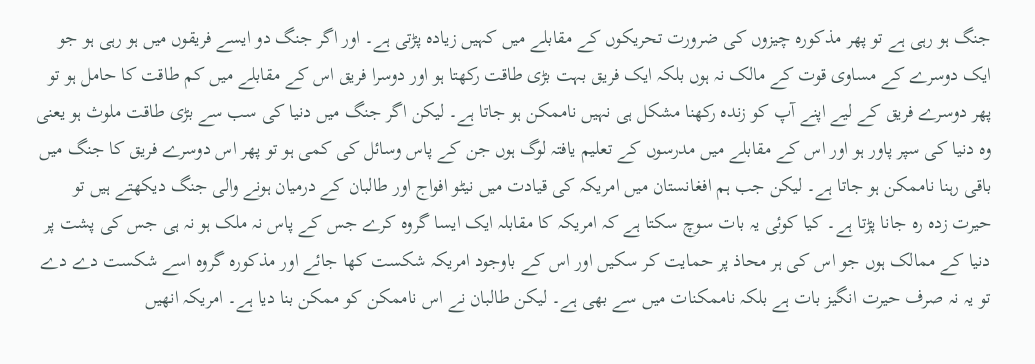جنگ ہو رہی ہے تو پھر مذکورہ چیزوں کی ضرورت تحریکوں کے مقابلے میں کہیں زیادہ پڑتی ہے۔ اور اگر جنگ دو ایسے فریقوں میں ہو رہی ہو جو ایک دوسرے کے مساوی قوت کے مالک نہ ہوں بلکہ ایک فریق بہت بڑی طاقت رکھتا ہو اور دوسرا فریق اس کے مقابلے میں کم طاقت کا حامل ہو تو پھر دوسرے فریق کے لیے اپنے آپ کو زندہ رکھنا مشکل ہی نہیں ناممکن ہو جاتا ہے۔ لیکن اگر جنگ میں دنیا کی سب سے بڑی طاقت ملوث ہو یعنی وہ دنیا کی سپر پاور ہو اور اس کے مقابلے میں مدرسوں کے تعلیم یافتہ لوگ ہوں جن کے پاس وسائل کی کمی ہو تو پھر اس دوسرے فریق کا جنگ میں باقی رہنا ناممکن ہو جاتا ہے۔ لیکن جب ہم افغانستان میں امریکہ کی قیادت میں نیٹو افواج اور طالبان کے درمیان ہونے والی جنگ دیکھتے ہیں تو حیرت زدہ رہ جانا پڑتا ہے۔ کیا کوئی یہ بات سوچ سکتا ہے کہ امریکہ کا مقابلہ ایک ایسا گروہ کرے جس کے پاس نہ ملک ہو نہ ہی جس کی پشت پر دنیا کے ممالک ہوں جو اس کی ہر محاذ پر حمایت کر سکیں اور اس کے باوجود امریکہ شکست کھا جائے اور مذکورہ گروہ اسے شکست دے دے تو یہ نہ صرف حیرت انگیز بات ہے بلکہ ناممکنات میں سے بھی ہے۔ لیکن طالبان نے اس ناممکن کو ممکن بنا دیا ہے۔ امریکہ انھیں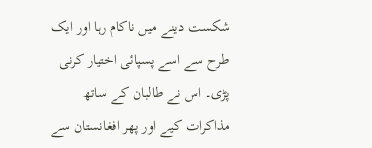شکست دینے میں ناکام رہا اور ایک طرح سے اسے پسپائی اختیار کرنی پڑی۔ اس نے طالبان کے ساتھ مذاکرات کیے اور پھر افغانستان سے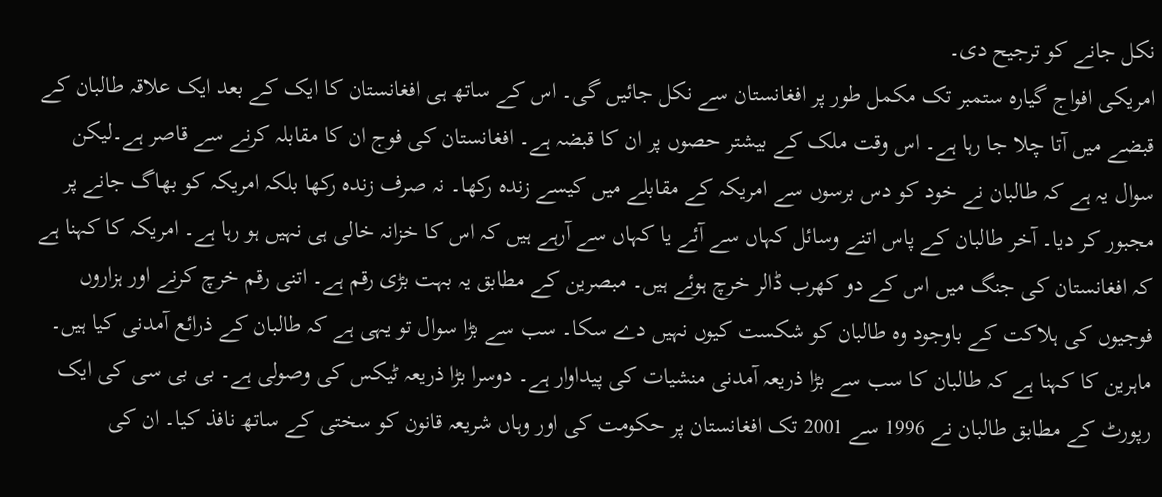نکل جانے کو ترجیح دی۔
امریکی افواج گیارہ ستمبر تک مکمل طور پر افغانستان سے نکل جائیں گی۔ اس کے ساتھ ہی افغانستان کا ایک کے بعد ایک علاقہ طالبان کے قبضے میں آتا چلا جا رہا ہے۔ اس وقت ملک کے بیشتر حصوں پر ان کا قبضہ ہے۔ افغانستان کی فوج ان کا مقابلہ کرنے سے قاصر ہے۔لیکن سوال یہ ہے کہ طالبان نے خود کو دس برسوں سے امریکہ کے مقابلے میں کیسے زندہ رکھا۔ نہ صرف زندہ رکھا بلکہ امریکہ کو بھاگ جانے پر مجبور کر دیا۔ آخر طالبان کے پاس اتنے وسائل کہاں سے آئے یا کہاں سے آرہے ہیں کہ اس کا خزانہ خالی ہی نہیں ہو رہا ہے۔ امریکہ کا کہنا ہے کہ افغانستان کی جنگ میں اس کے دو کھرب ڈالر خرچ ہوئے ہیں۔ مبصرین کے مطابق یہ بہت بڑی رقم ہے۔ اتنی رقم خرچ کرنے اور ہزاروں فوجیوں کی ہلاکت کے باوجود وہ طالبان کو شکست کیوں نہیں دے سکا۔ سب سے بڑا سوال تو یہی ہے کہ طالبان کے ذرائع آمدنی کیا ہیں۔ ماہرین کا کہنا ہے کہ طالبان کا سب سے بڑا ذریعہ آمدنی منشیات کی پیداوار ہے۔ دوسرا بڑا ذریعہ ٹیکس کی وصولی ہے۔ بی بی سی کی ایک رپورٹ کے مطابق طالبان نے 1996 سے 2001 تک افغانستان پر حکومت کی اور وہاں شریعہ قانون کو سختی کے ساتھ نافذ کیا۔ ان کی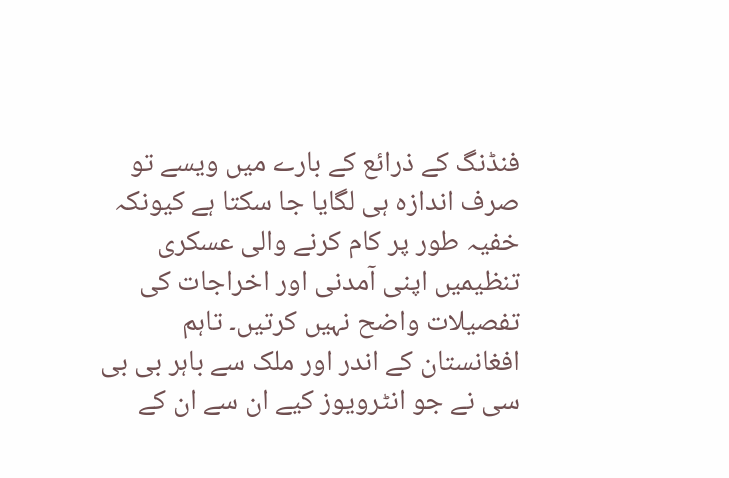فنڈنگ کے ذرائع کے بارے میں ویسے تو صرف اندازہ ہی لگایا جا سکتا ہے کیونکہ خفیہ طور پر کام کرنے والی عسکری تنظیمیں اپنی آمدنی اور اخراجات کی تفصیلات واضح نہیں کرتیں۔ تاہم افغانستان کے اندر اور ملک سے باہر بی بی سی نے جو انٹرویوز کیے ان سے ان کے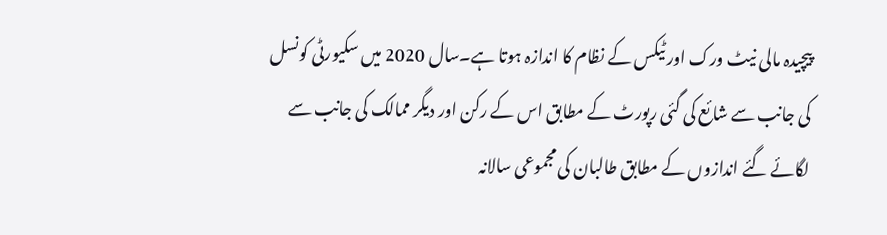پیچیدہ مالی نیٹ ورک اور ٹیکس کے نظام کا اندازہ ہوتا ہے۔سال 2020 میں سکیورٹی کونسل کی جانب سے شائع کی گئی رپورٹ کے مطابق اس کے رکن اور دیگر ممالک کی جانب سے لگائے گئے اندازوں کے مطابق طالبان کی مجموعی سالانہ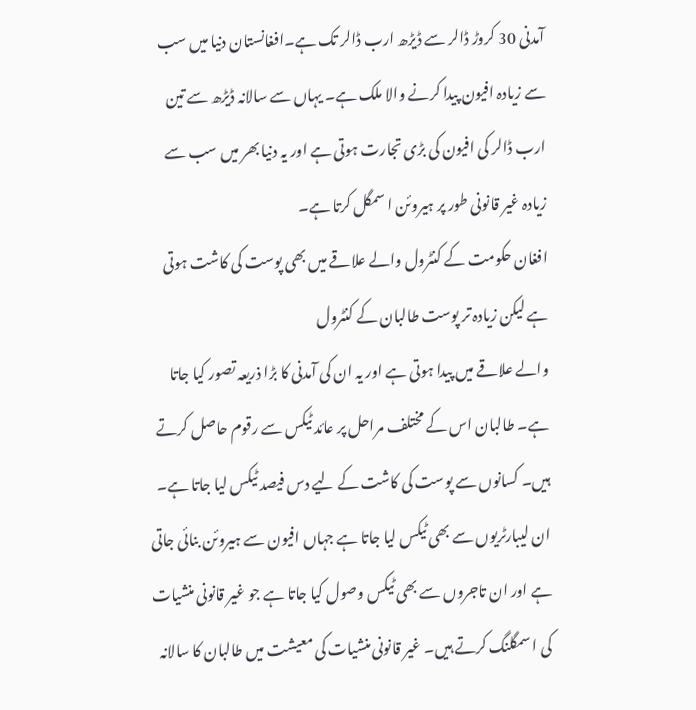آمدنی 30 کروڑ ڈالر سے ڈیڑھ ارب ڈالر تک ہے۔افغانستان دنیا میں سب سے زیادہ افیون پیدا کرنے والا ملک ہے۔ یہاں سے سالانہ ڈیڑھ سے تین ارب ڈالر کی افیون کی بڑی تجارت ہوتی ہے اور یہ دنیا بھر میں سب سے زیادہ غیر قانونی طور پر ہیروئن ا سمگل کرتا ہے۔
افغان حکومت کے کنٹرول والے علاقے میں بھی پوست کی کاشت ہوتی ہے لیکن زیادہ تر پوست طالبان کے کنٹرول
والے علاقے میں پیدا ہوتی ہے اور یہ ان کی آمدنی کا بڑا ذریعہ تصور کیا جاتا ہے۔ طالبان اس کے مختلف مراحل پر عائد ٹیکس سے رقوم حاصل کرتے ہیں۔ کسانوں سے پوست کی کاشت کے لیے دس فیصد ٹیکس لیا جاتا ہے۔ ان لیبارٹریوں سے بھی ٹیکس لیا جاتا ہے جہاں افیون سے ہیروئن بنائی جاتی ہے اور ان تاجروں سے بھی ٹیکس وصول کیا جاتا ہے جو غیر قانونی منشیات کی ا سمگلنگ کرتے ہیں۔ غیر قانونی منشیات کی معیشت میں طالبان کا سالانہ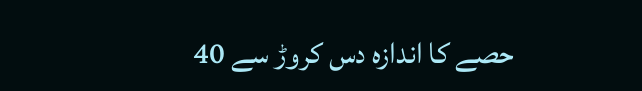حصے کا اندازہ دس کروڑ سے 40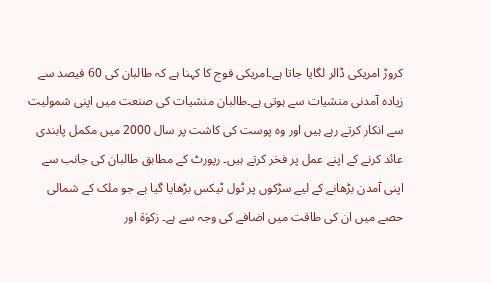کروڑ امریکی ڈالر لگایا جاتا ہے۔امریکی فوج کا کہنا ہے کہ طالبان کی 60 فیصد سے زیادہ آمدنی منشیات سے ہوتی ہے۔طالبان منشیات کی صنعت میں اپنی شمولیت سے انکار کرتے رہے ہیں اور وہ پوست کی کاشت پر سال 2000 میں مکمل پابندی عائد کرنے کے اپنے عمل پر فخر کرتے ہیں۔ رپورٹ کے مطابق طالبان کی جانب سے اپنی آمدن بڑھانے کے لیے سڑکوں پر ٹول ٹیکس بڑھایا گیا ہے جو ملک کے شمالی حصے میں ان کی طاقت میں اضافے کی وجہ سے ہے۔ زکوٰة اور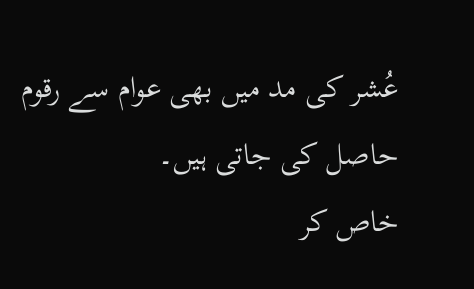عُشر کی مد میں بھی عوام سے رقوم حاصل کی جاتی ہیں۔
خاص کر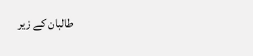طالبان کے زیر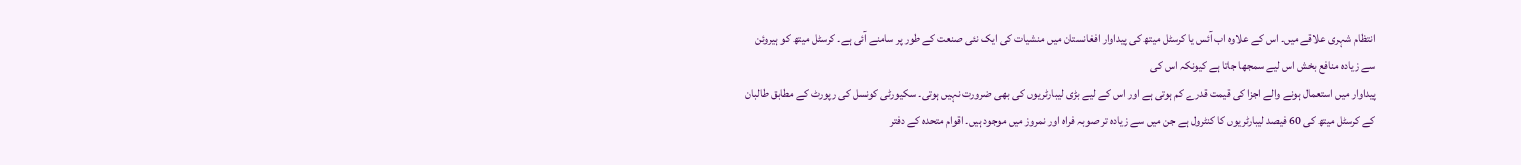انتظام شہری علاقے میں۔ اس کے علاوہ اب آئس یا کرسٹل میتھ کی پیداوار افغانستان میں منشیات کی ایک نئی صنعت کے طور پر سامنے آئی ہے۔ کرسٹل میتھ کو ہیروئن سے زیادہ منافع بخش اس لیے سمجھا جاتا ہے کیونکہ اس کی
پیداوار میں استعمال ہونے والے اجزا کی قیمت قدرے کم ہوتی ہے اور اس کے لیے بڑی لیبارٹریوں کی بھی ضرورت نہیں ہوتی۔ سکیورٹی کونسل کی رپورٹ کے مطابق طالبان کے کرسٹل میتھ کی 60 فیصد لیبارٹریوں کا کنٹرول ہے جن میں سے زیادہ تر صوبہ فراہ اور نمروز میں موجود ہیں۔ اقوام متحدہ کے دفتر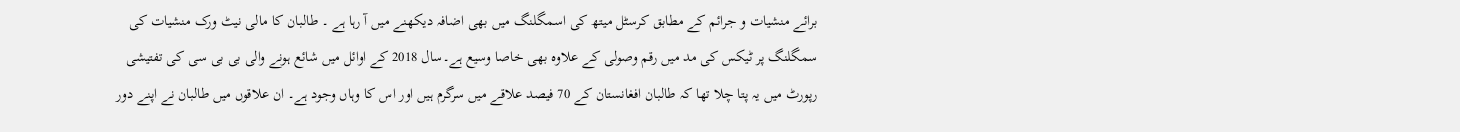برائے منشیات و جرائم کے مطابق کرسٹل میتھ کی اسمگلنگ میں بھی اضافہ دیکھنے میں آ رہا ہے ۔ طالبان کا مالی نیٹ ورک منشیات کی سمگلنگ پر ٹیکس کی مد میں رقم وصولی کے علاوہ بھی خاصا وسیع ہے۔سال 2018 کے اوائل میں شائع ہونے والی بی بی سی کی تفتیشی رپورٹ میں یہ پتا چلا تھا کہ طالبان افغانستان کے 70 فیصد علاقے میں سرگرم ہیں اور اس کا وہاں وجود ہے۔ ان علاقوں میں طالبان نے اپنے دور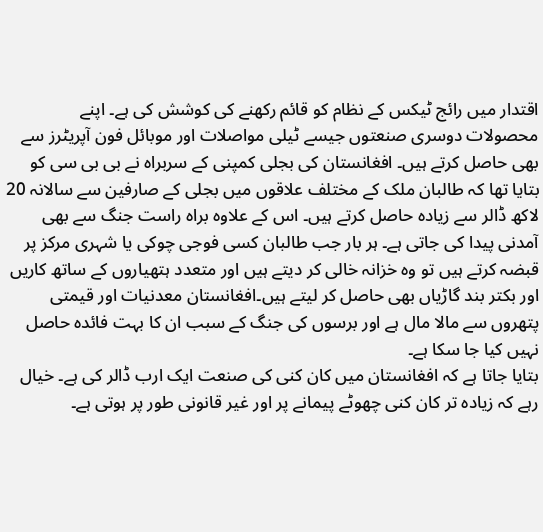اقتدار میں رائج ٹیکس کے نظام کو قائم رکھنے کی کوشش کی ہے۔ اپنے محصولات دوسری صنعتوں جیسے ٹیلی مواصلات اور موبائل فون آپریٹرز سے بھی حاصل کرتے ہیں۔ افغانستان کی بجلی کمپنی کے سربراہ نے بی بی سی کو بتایا تھا کہ طالبان ملک کے مختلف علاقوں میں بجلی کے صارفین سے سالانہ 20 لاکھ ڈالر سے زیادہ حاصل کرتے ہیں۔ اس کے علاوہ براہ راست جنگ سے بھی آمدنی پیدا کی جاتی ہے۔ ہر بار جب طالبان کسی فوجی چوکی یا شہری مرکز پر قبضہ کرتے ہیں تو وہ خزانہ خالی کر دیتے ہیں اور متعدد ہتھیاروں کے ساتھ کاریں اور بکتر بند گاڑیاں بھی حاصل کر لیتے ہیں۔افغانستان معدنیات اور قیمتی پتھروں سے مالا مال ہے اور برسوں کی جنگ کے سبب ان کا بہت فائدہ حاصل نہیں کیا جا سکا ہے۔
بتایا جاتا ہے کہ افغانستان میں کان کنی کی صنعت ایک ارب ڈالر کی ہے۔ خیال رہے کہ زیادہ تر کان کنی چھوٹے پیمانے پر اور غیر قانونی طور پر ہوتی ہے۔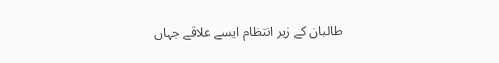طالبان کے زیر انتظام ایسے علاقے جہاں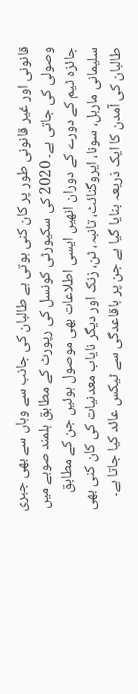قانونی اور غیر قانونی طور پر کان کنی ہوتی ہے طالبان کی جانب سے وہاں سے بھی جبری وصولی کی جاتی ہے۔ 2020 کی سکیورٹی کونسل کی رپورٹ کے مطابق ہلمند صوبے میں جائزہ ٹیم کے دورے کے دوران انھیں ایسی اطلاعات بھی موصول ہوئیں جن کے مطابق سلیمانی ماربل، سونا، ایروگنائٹ، تانبہ، ٹن، زنک اور دیگر نایاب معدنیات کی کان کنی بھی طالبان کی آمدن کا ایک ذریعہ بنایا گیا ہے جن پر باقاعدگی سے ٹیکس عائد کیا جاتا ہے۔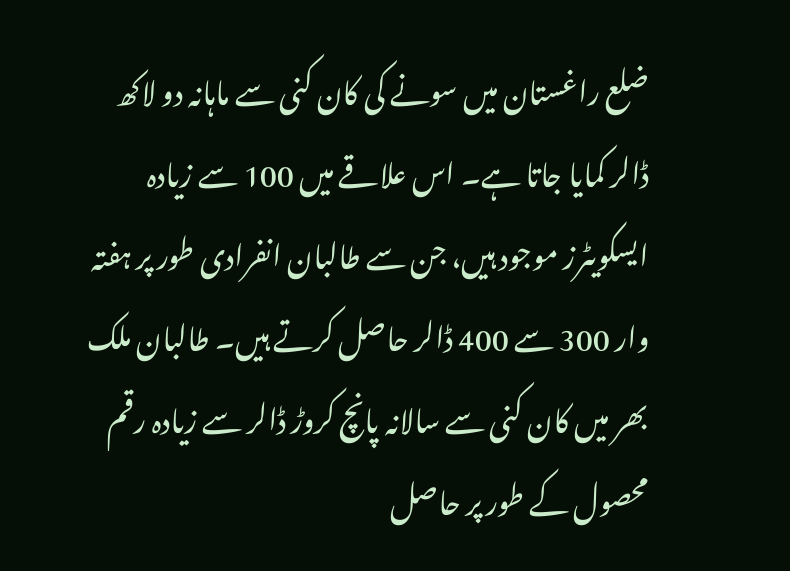ضلع راغستان میں سونے کی کان کنی سے ماہانہ دو لاکھ ڈالر کمایا جاتا ہے۔ اس علاقے میں 100 سے زیادہ ایسکویٹرز موجود ہیں، جن سے طالبان انفرادی طور پر ہفتہ وار 300 سے 400 ڈالر حاصل کرتے ہیں۔ طالبان ملک بھر میں کان کنی سے سالانہ پانچ کروڑ ڈالر سے زیادہ رقم محصول کے طور پر حاصل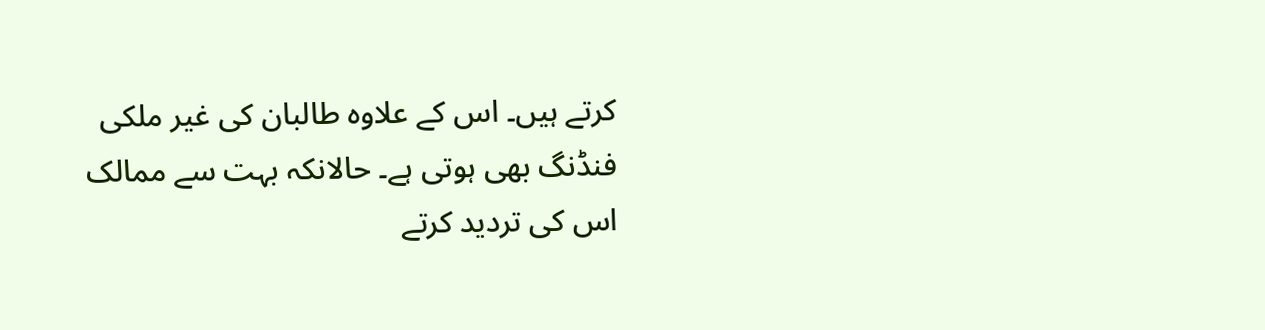کرتے ہیں۔ اس کے علاوہ طالبان کی غیر ملکی فنڈنگ بھی ہوتی ہے۔ حالانکہ بہت سے ممالک اس کی تردید کرتے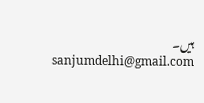ہیں۔
sanjumdelhi@gmail.com